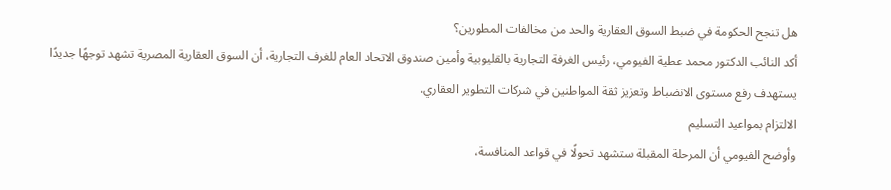هل تنجح الحكومة في ضبط السوق العقارية والحد من مخالفات المطورين؟
أكد النائب الدكتور محمد عطية الفيومي، رئيس الغرفة التجارية بالقليوبية وأمين صندوق الاتحاد العام للغرف التجارية، أن السوق العقارية المصرية تشهد توجهًا جديدًا يستهدف رفع مستوى الانضباط وتعزيز ثقة المواطنين في شركات التطوير العقاري.
الالتزام بمواعيد التسليم
وأوضح الفيومي أن المرحلة المقبلة ستشهد تحولًا في قواعد المنافسة،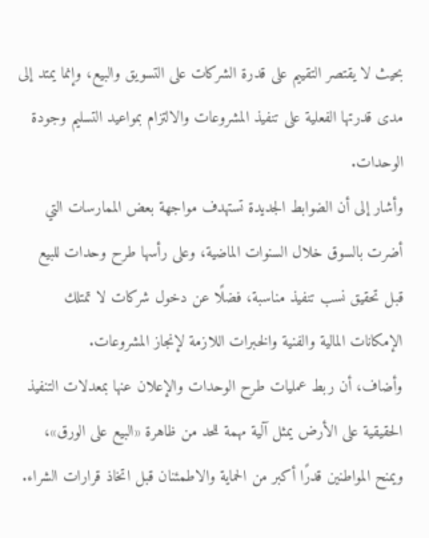بحيث لا يقتصر التقييم على قدرة الشركات على التسويق والبيع، وإنما يمتد إلى مدى قدرتها الفعلية على تنفيذ المشروعات والالتزام بمواعيد التسليم وجودة الوحدات.
وأشار إلى أن الضوابط الجديدة تستهدف مواجهة بعض الممارسات التي أضرت بالسوق خلال السنوات الماضية، وعلى رأسها طرح وحدات للبيع قبل تحقيق نسب تنفيذ مناسبة، فضلًا عن دخول شركات لا تمتلك الإمكانات المالية والفنية والخبرات اللازمة لإنجاز المشروعات.
وأضاف، أن ربط عمليات طرح الوحدات والإعلان عنها بمعدلات التنفيذ الحقيقية على الأرض يمثل آلية مهمة للحد من ظاهرة «البيع على الورق»، ويمنح المواطنين قدرًا أكبر من الحماية والاطمئنان قبل اتخاذ قرارات الشراء.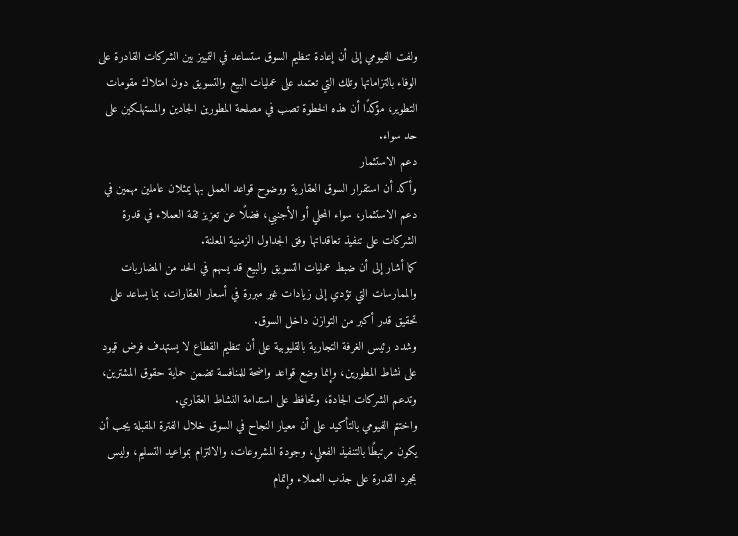ولفت الفيومي إلى أن إعادة تنظيم السوق ستساعد في التمييز بين الشركات القادرة على الوفاء بالتزاماتها وتلك التي تعتمد على عمليات البيع والتسويق دون امتلاك مقومات التطوير، مؤكدًا أن هذه الخطوة تصب في مصلحة المطورين الجادين والمستهلكين على حد سواء.
دعم الاستثمار
وأكد أن استقرار السوق العقارية ووضوح قواعد العمل بها يمثلان عاملين مهمين في دعم الاستثمار، سواء المحلي أو الأجنبي، فضلًا عن تعزيز ثقة العملاء في قدرة الشركات على تنفيذ تعاقداتها وفق الجداول الزمنية المعلنة.
كما أشار إلى أن ضبط عمليات التسويق والبيع قد يسهم في الحد من المضاربات والممارسات التي تؤدي إلى زيادات غير مبررة في أسعار العقارات، بما يساعد على تحقيق قدر أكبر من التوازن داخل السوق.
وشدد رئيس الغرفة التجارية بالقليوبية على أن تنظيم القطاع لا يستهدف فرض قيود على نشاط المطورين، وإنما وضع قواعد واضحة للمنافسة تضمن حماية حقوق المشترين، وتدعم الشركات الجادة، وتحافظ على استدامة النشاط العقاري.
واختتم الفيومي بالتأكيد على أن معيار النجاح في السوق خلال الفترة المقبلة يجب أن يكون مرتبطًا بالتنفيذ الفعلي، وجودة المشروعات، والالتزام بمواعيد التسليم، وليس بمجرد القدرة على جذب العملاء وإتمام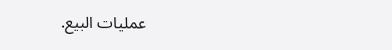عمليات البيع.